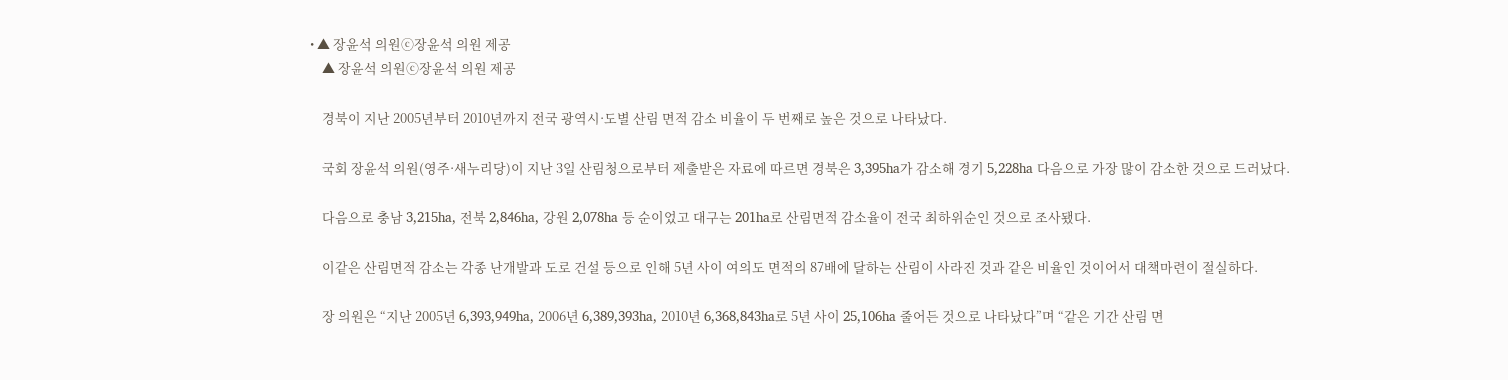• ▲ 장윤석 의원ⓒ장윤석 의원 제공
    ▲ 장윤석 의원ⓒ장윤석 의원 제공

    경북이 지난 2005년부터 2010년까지 전국 광역시·도별 산림 면적 감소 비율이 두 번째로 높은 것으로 나타났다.

    국회 장윤석 의원(영주·새누리당)이 지난 3일 산림청으로부터 제출받은 자료에 따르면 경북은 3,395ha가 감소해 경기 5,228ha 다음으로 가장 많이 감소한 것으로 드러났다.

    다음으로 충남 3,215ha, 전북 2,846ha, 강원 2,078ha 등 순이었고 대구는 201ha로 산림면적 감소율이 전국 최하위순인 것으로 조사됐다.

    이같은 산림면적 감소는 각종 난개발과 도로 건설 등으로 인해 5년 사이 여의도 면적의 87배에 달하는 산림이 사라진 것과 같은 비율인 것이어서 대책마련이 절실하다.

    장 의원은 “지난 2005년 6,393,949ha, 2006년 6,389,393ha, 2010년 6,368,843ha로 5년 사이 25,106ha 줄어든 것으로 나타났다”며 “같은 기간 산림 면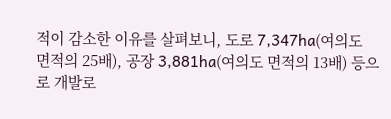적이 감소한 이유를 살펴보니, 도로 7,347ha(여의도 면적의 25배), 공장 3,881ha(여의도 면적의 13배) 등으로 개발로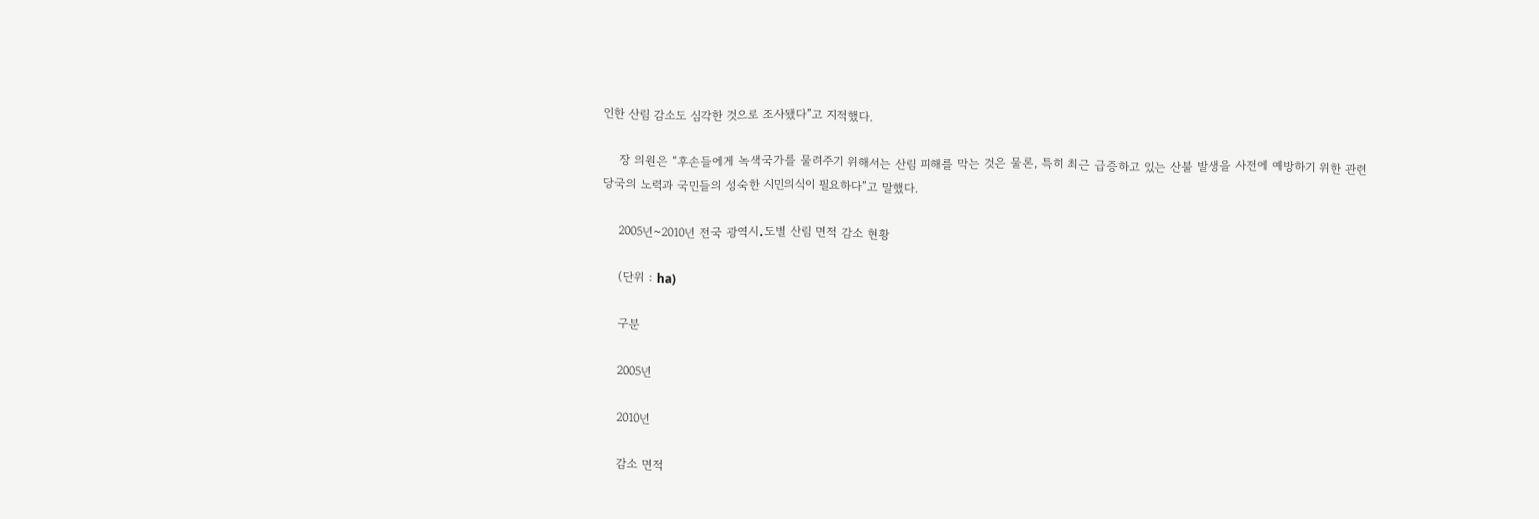인한 산림 감소도 심각한 것으로 조사됐다”고 지적했다.

    장 의원은 “후손들에게 녹색국가를 물려주기 위해서는 산림 피해를 막는 것은 물론, 특히 최근 급증하고 있는 산불 발생을 사전에 예방하기 위한 관련 당국의 노력과 국민들의 성숙한 시민의식이 필요하다”고 말했다.

    2005년~2010년 전국 광역시․도별 산림 면적 감소 현황

    (단위 : ha)

    구분

    2005년

    2010년

    감소 면적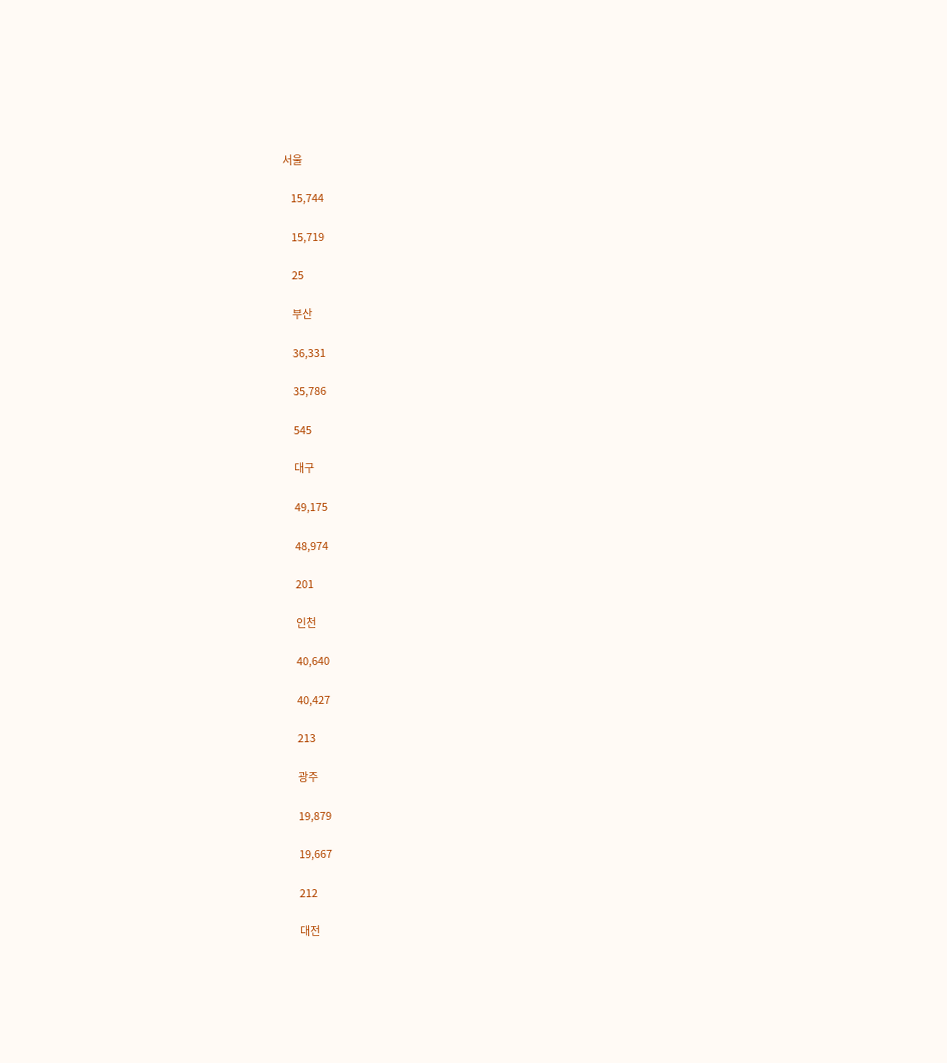서울

    15,744

    15,719

    25

    부산

    36,331

    35,786

    545

    대구

    49,175

    48,974

    201

    인천

    40,640

    40,427

    213

    광주

    19,879

    19,667

    212

    대전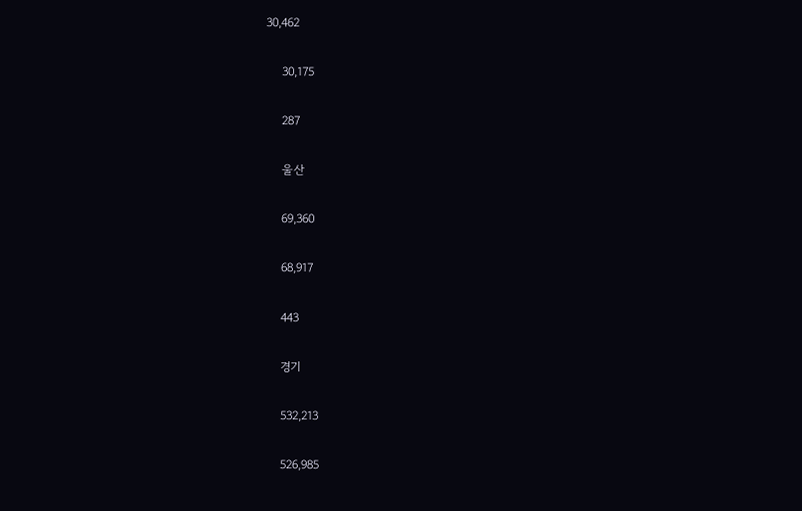30,462

    30,175

    287

    울산

    69,360

    68,917

    443

    경기

    532,213

    526,985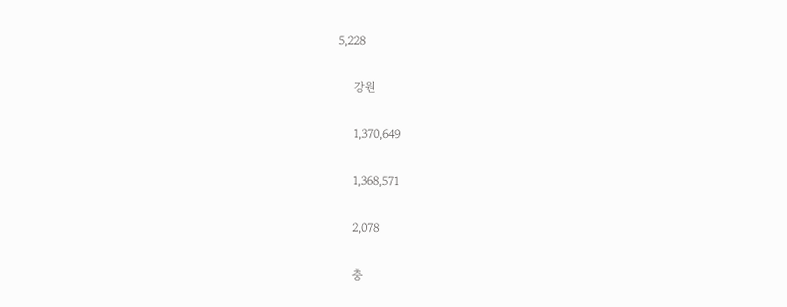5,228

    강원

    1,370,649

    1,368,571

    2,078

    충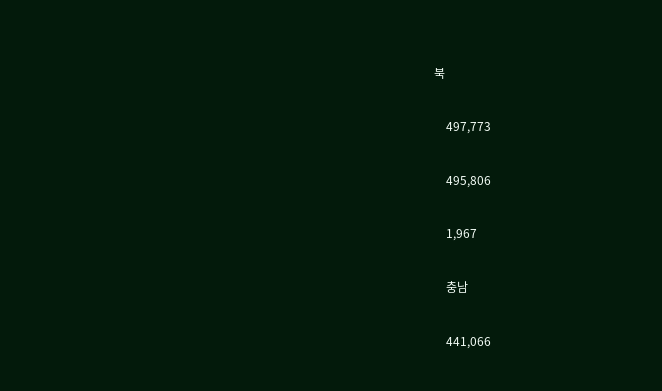북

    497,773

    495,806

    1,967

    충남

    441,066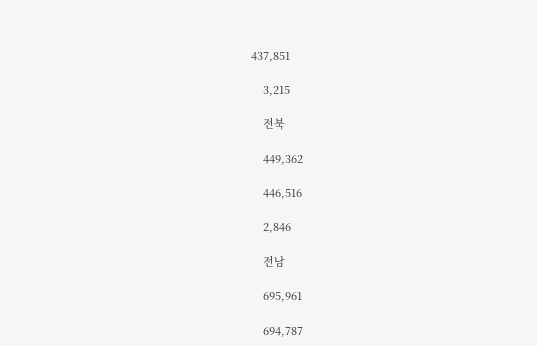437,851

    3,215

    전북

    449,362

    446,516

    2,846

    전남

    695,961

    694,787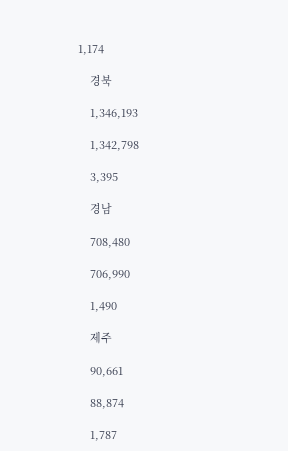1,174

    경북

    1,346,193

    1,342,798

    3,395

    경남

    708,480

    706,990

    1,490

    제주

    90,661

    88,874

    1,787